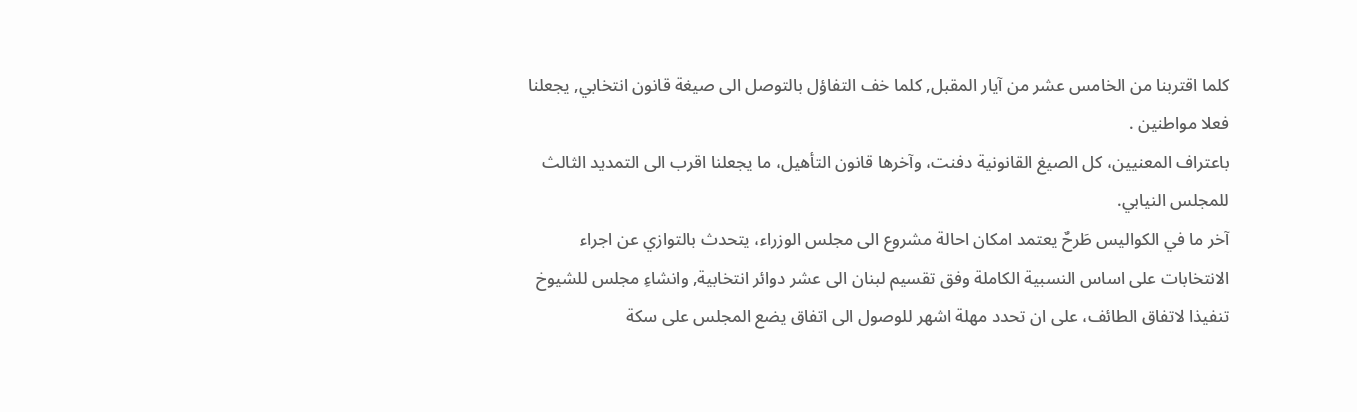كلما اقتربنا من الخامس عشر من آيار المقبل, كلما خف التفاؤل بالتوصل الى صيغة قانون انتخابي, يجعلنا فعلا مواطنين .
باعتراف المعنيين، كل الصيغ القانونية دفنت، وآخرها قانون التأهيل، ما يجعلنا اقرب الى التمديد الثالث للمجلس النيابي.
آخر ما في الكواليس طَرحٌ يعتمد امكان احالة مشروع الى مجلس الوزراء، يتحدث بالتوازي عن اجراء الانتخابات على اساس النسبية الكاملة وفق تقسيم لبنان الى عشر دوائر انتخابية, وانشاءِ مجلس للشيوخ تنفيذا لاتفاق الطائف، على ان تحدد مهلة اشهر للوصول الى اتفاق يضع المجلس على سكة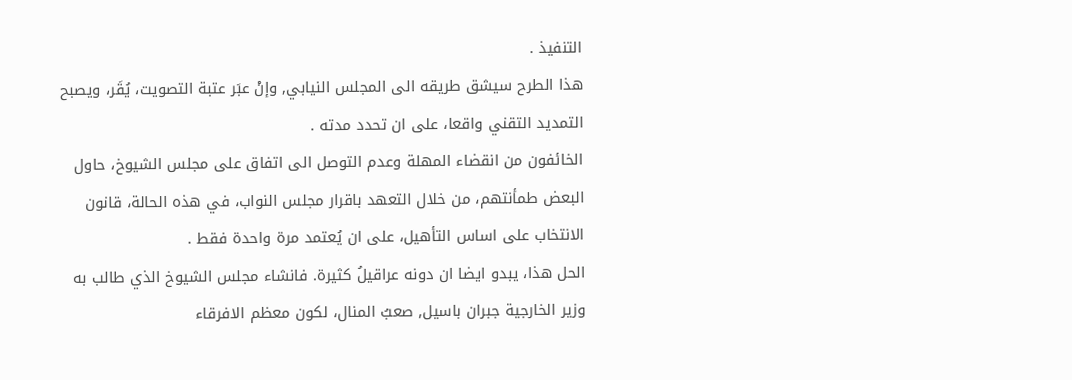التنفيذ .
هذا الطرح سيشق طريقه الى المجلس النيابي, وإنْ عبَر عتبة التصويت، يُقَر، ويصبح التمديد التقني واقعا، على ان تحدد مدته .
الخائفون من انقضاء المهلة وعدم التوصل الى اتفاق على مجلس الشيوخ، حاول البعض طمأنتهم، من خلال التعهد باقرار مجلس النواب، في هذه الحالة، قانون الانتخاب على اساس التأهيل، على ان يُعتمد مرة واحدة فقط .
الحل هذا، يبدو ايضا ان دونه عراقيلُ كثيرة. فانشاء مجلس الشيوخ الذي طالب به وزير الخارجية جبران باسيل, صعبُ المنال، لكون معظم الافرقاء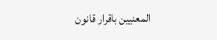المعنيين باقرار قانون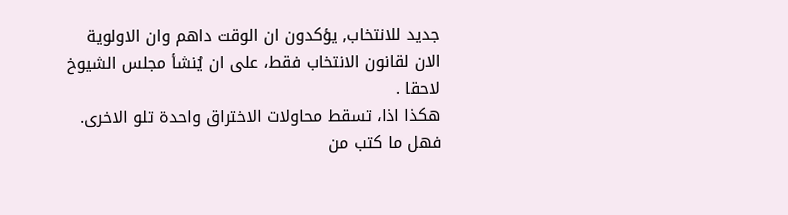جديد للانتخاب, يؤكدون ان الوقت داهم وان الاولوية الان لقانون الانتخاب فقط، على ان يُنشأ مجلس الشيوخ لاحقا .
هكذا اذا، تسقط محاولات الاختراق واحدة تلو الاخرى. فهل ما كتب من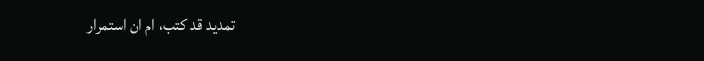تمديد قد كتب، ام ان استمرار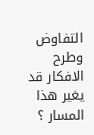التفاوض وطرح الافكار قد يغير هذا المسار ؟